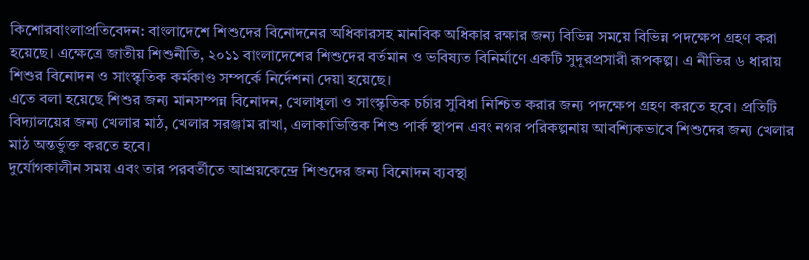কিশোরবাংলাপ্রতিবেদন: বাংলাদেশে শিশুদের বিনোদনের অধিকারসহ মানবিক অধিকার রক্ষার জন্য বিভিন্ন সময়ে বিভিন্ন পদক্ষেপ গ্রহণ করা হয়েছে। এক্ষেত্রে জাতীয় শিশুনীতি, ২০১১ বাংলাদেশের শিশুদের বর্তমান ও ভবিষ্যত বিনির্মাণে একটি সুদূরপ্রসারী রূপকল্প। এ নীতির ৬ ধারায় শিশুর বিনোদন ও সাংস্কৃতিক কর্মকাণ্ড সম্পর্কে নির্দেশনা দেয়া হয়েছে।
এতে বলা হয়েছে শিশুর জন্য মানসম্পন্ন বিনোদন, খেলাধূলা ও সাংস্কৃতিক চর্চার সুবিধা নিশ্চিত করার জন্য পদক্ষেপ গ্রহণ করতে হবে। প্রতিটি বিদ্যালয়ের জন্য খেলার মাঠ, খেলার সরঞ্জাম রাখা, এলাকাভিত্তিক শিশু পার্ক স্থাপন এবং নগর পরিকল্পনায় আবশ্যিকভাবে শিশুদের জন্য খেলার মাঠ অন্তর্ভুক্ত করতে হবে।
দুর্যোগকালীন সময় এবং তার পরবর্তীতে আশ্রয়কেন্দ্রে শিশুদের জন্য বিনোদন ব্যবস্থা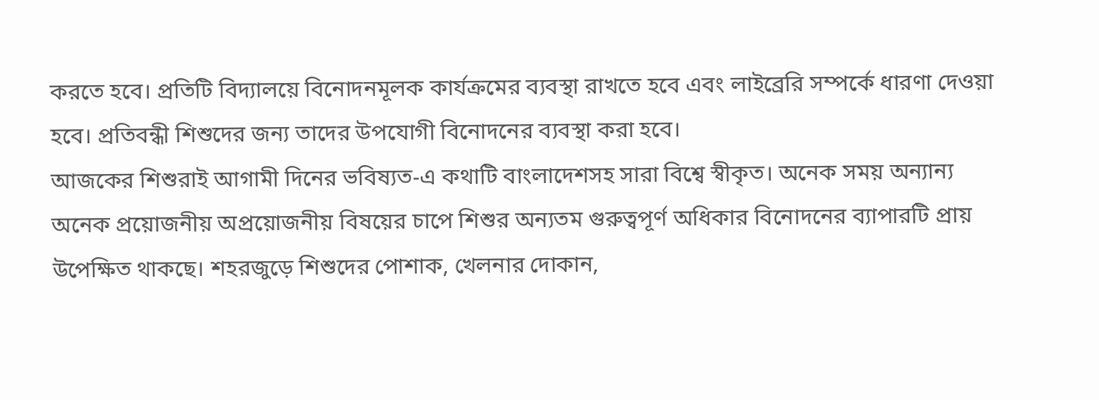করতে হবে। প্রতিটি বিদ্যালয়ে বিনোদনমূলক কার্যক্রমের ব্যবস্থা রাখতে হবে এবং লাইব্রেরি সম্পর্কে ধারণা দেওয়া হবে। প্রতিবন্ধী শিশুদের জন্য তাদের উপযোগী বিনোদনের ব্যবস্থা করা হবে।
আজকের শিশুরাই আগামী দিনের ভবিষ্যত-এ কথাটি বাংলাদেশসহ সারা বিশ্বে স্বীকৃত। অনেক সময় অন্যান্য অনেক প্রয়োজনীয় অপ্রয়োজনীয় বিষয়ের চাপে শিশুর অন্যতম গুরুত্বপূর্ণ অধিকার বিনোদনের ব্যাপারটি প্রায় উপেক্ষিত থাকছে। শহরজুড়ে শিশুদের পোশাক, খেলনার দোকান,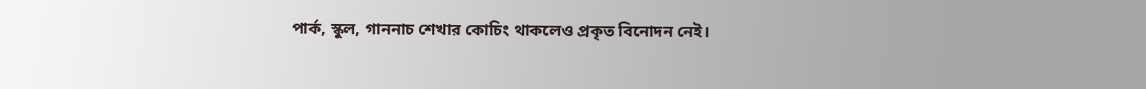পার্ক, স্কুল, গাননাচ শেখার কোচিং থাকলেও প্রকৃত বিনোদন নেই।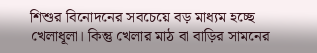শিশুর বিনোদনের সবচেয়ে বড় মাধ্যম হচ্ছে খেলাধূলা। কিন্তু খেলার মাঠ বা বাড়ির সামনের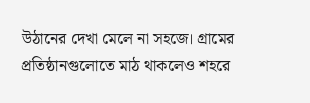উঠানের দেখা মেলে না সহজে। গ্রামের প্রতিষ্ঠানগুলোতে মাঠ থাকলেও শহরে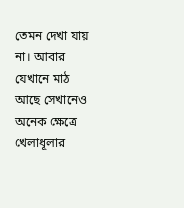তেমন দেখা যায় না। আবার যেখানে মাঠ আছে সেখানেও অনেক ক্ষেত্রে খেলাধূলার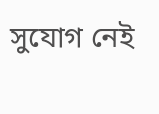সুযোগ নেই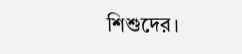শিশুদের।